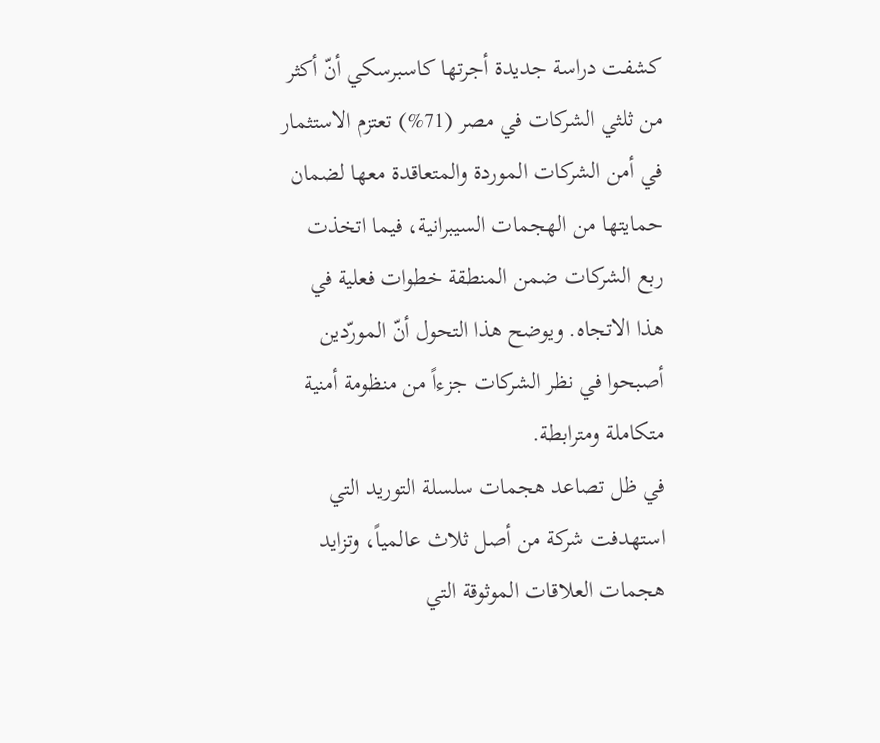كشفت دراسة جديدة أجرتها كاسبرسكي أنّ أكثر من ثلثي الشركات في مصر (71%) تعتزم الاستثمار في أمن الشركات الموردة والمتعاقدة معها لضمان حمايتها من الهجمات السيبرانية، فيما اتخذت ربع الشركات ضمن المنطقة خطوات فعلية في هذا الاتجاه. ويوضح هذا التحول أنّ المورّدين أصبحوا في نظر الشركات جزءاً من منظومة أمنية متكاملة ومترابطة.
في ظل تصاعد هجمات سلسلة التوريد التي استهدفت شركة من أصل ثلاث عالمياً، وتزايد هجمات العلاقات الموثوقة التي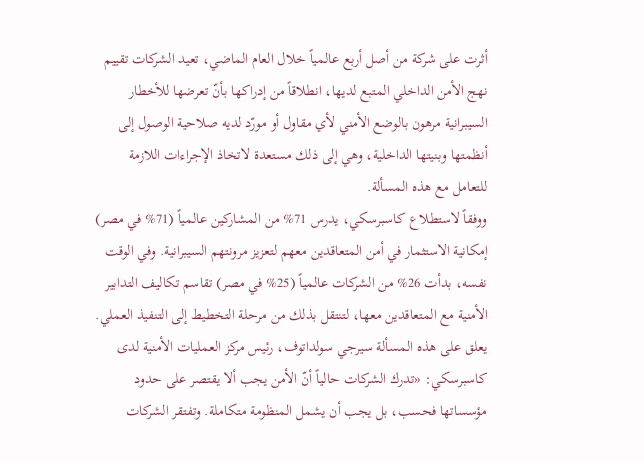أثرت على شركة من أصل أربع عالمياً خلال العام الماضي، تعيد الشركات تقييم نهج الأمن الداخلي المتبع لديها، انطلاقاً من إدراكها بأنّ تعرضها للأخطار السيبرانية مرهون بالوضع الأمني لأي مقاول أو مورّد لديه صلاحية الوصول إلى أنظمتها وبنيتها الداخلية، وهي إلى ذلك مستعدة لاتخاذ الإجراءات اللازمة للتعامل مع هذه المسألة.
ووفقاً لاستطلاع كاسبرسكي، يدرس 71% من المشاركين عالمياً (71% في مصر) إمكانية الاستثمار في أمن المتعاقدين معهم لتعزيز مرونتهم السيبرانية. وفي الوقت نفسه، بدأت 26% من الشركات عالمياً (25% في مصر) تقاسم تكاليف التدابير الأمنية مع المتعاقدين معها، لتنتقل بذلك من مرحلة التخطيط إلى التنفيذ العملي.
يعلق على هذه المسألة سيرجي سولداتوف، رئيس مركز العمليات الأمنية لدى كاسبرسكي: «تدرك الشركات حالياً أنّ الأمن يجب ألا يقتصر على حدود مؤسساتها فحسب، بل يجب أن يشمل المنظومة متكاملة. وتفتقر الشركات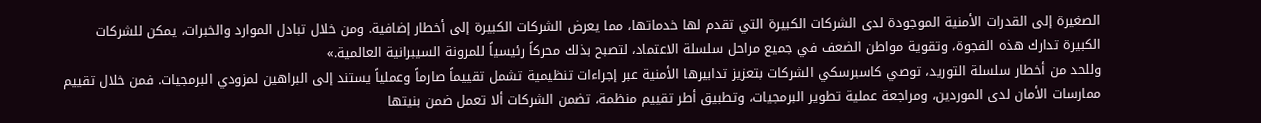الصغيرة إلى القدرات الأمنية الموجودة لدى الشركات الكبيرة التي تقدم لها خدماتها، مما يعرض الشركات الكبيرة إلى أخطار إضافية. ومن خلال تبادل الموارد والخبرات، يمكن للشركات الكبيرة تدارك هذه الفجوة، وتقوية مواطن الضعف في جميع مراحل سلسلة الاعتماد، لتصبح بذلك محركاً رئيسياً للمرونة السيبرانية العالمية.»
وللحد من أخطار سلسلة التوريد، توصي كاسبرسكي الشركات بتعزيز تدابيرها الأمنية عبر إجراءات تنظيمية تشمل تقييماً صارماً وعملياً يستند إلى البراهين لمزودي البرمجيات. فمن خلال تقييم ممارسات الأمان لدى الموردين، ومراجعة عملية تطوير البرمجيات، وتطبيق أطر تقييم منظمة، تضمن الشركات ألا تعمل ضمن بنيتها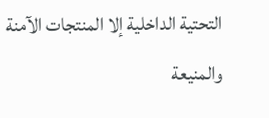التحتية الداخلية إلا المنتجات الآمنة والمنيعة